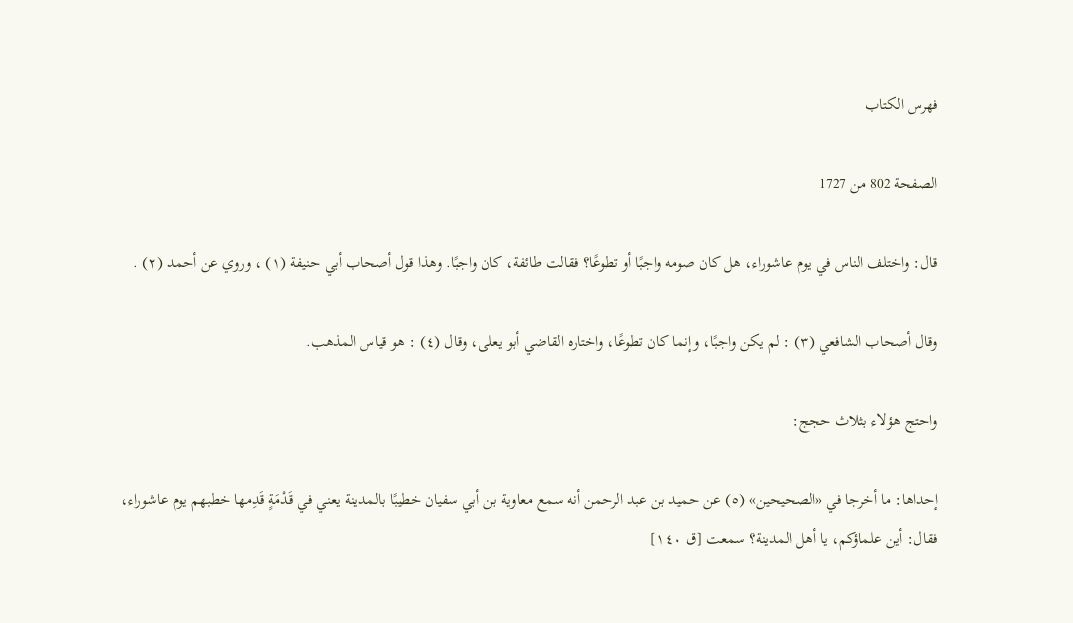فهرس الكتاب

الصفحة 802 من 1727

قال: واختلف الناس في يوم عاشوراء، هل كان صومه واجبًا أو تطوعًا؟ فقالت طائفة، كان واجبًا. وهذا قول أصحاب أبي حنيفة (١) ، وروي عن أحمد (٢) .

وقال أصحاب الشافعي (٣) : لم يكن واجبًا، وإنما كان تطوعًا، واختاره القاضي أبو يعلى، وقال (٤) : هو قياس المذهب.

واحتج هؤلاء بثلاث حجج:

إحداها: ما أخرجا في «الصحيحين» (٥) عن حميد بن عبد الرحمن أنه سمع معاوية بن أبي سفيان خطيبًا بالمدينة يعني في قَدْمَةٍ قَدِمها خطبهم يوم عاشوراء، فقال: أين علماؤكم، يا أهل المدينة؟ سمعت [ق ١٤٠]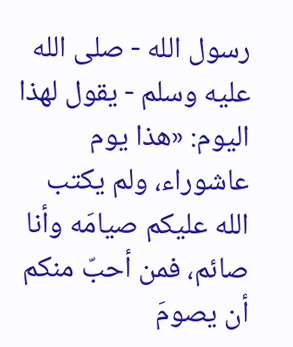رسول الله - صلى الله عليه وسلم - يقول لهذا اليوم: «هذا يوم عاشوراء، ولم يكتب الله عليكم صيامَه وأنا صائم، فمن أحبّ منكم أن يصومَ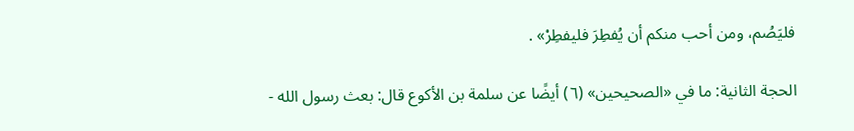فليَصُم، ومن أحب منكم أن يُفطِرَ فليفطِرْ» .

الحجة الثانية: ما في «الصحيحين» (٦) أيضًا عن سلمة بن الأكوع قال: بعث رسول الله -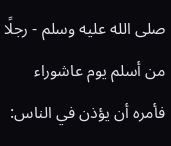صلى الله عليه وسلم - رجلًا من أسلم يوم عاشوراء فأمره أن يؤذن في الناس: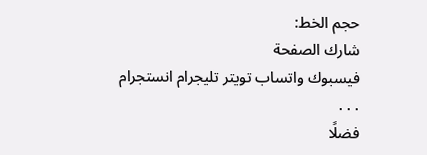حجم الخط:
شارك الصفحة
فيسبوك واتساب تويتر تليجرام انستجرام
. . .
فضلًا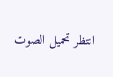انتظر تحميل الصوت